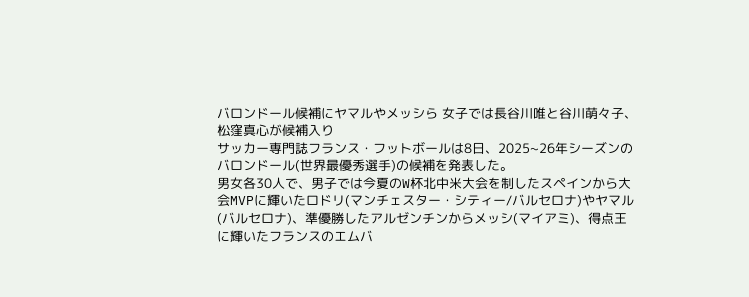バロンドール候補にヤマルやメッシら 女子では長谷川唯と谷川萌々子、松窪真心が候補入り
サッカー専門誌フランス・フットボールは8日、2025~26年シーズンのバロンドール(世界最優秀選手)の候補を発表した。
男女各30人で、男子では今夏のW杯北中米大会を制したスペインから大会MVPに輝いたロドリ(マンチェスター・シティー/バルセロナ)やヤマル(バルセロナ)、準優勝したアルゼンチンからメッシ(マイアミ)、得点王に輝いたフランスのエムバ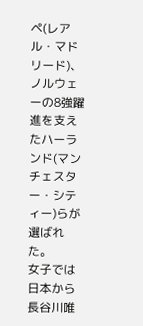ペ(レアル・マドリード)、ノルウェーの8強躍進を支えたハーランド(マンチェスター・シティー)らが選ばれた。
女子では日本から長谷川唯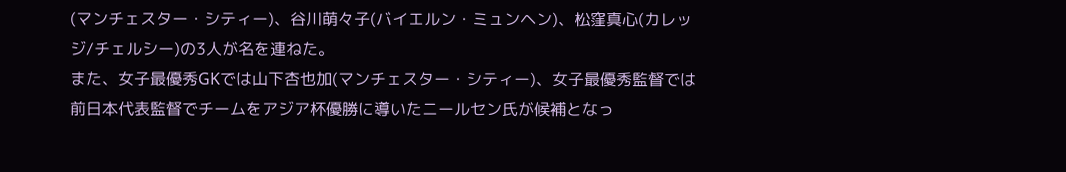(マンチェスター・シティー)、谷川萌々子(バイエルン・ミュンヘン)、松窪真心(カレッジ/チェルシー)の3人が名を連ねた。
また、女子最優秀GKでは山下杏也加(マンチェスター・シティー)、女子最優秀監督では前日本代表監督でチームをアジア杯優勝に導いたニールセン氏が候補となっ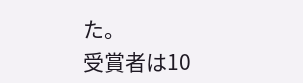た。
受賞者は10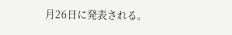月26日に発表される。